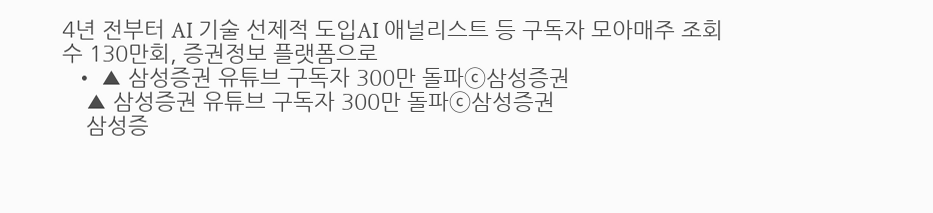4년 전부터 AI 기술 선제적 도입AI 애널리스트 등 구독자 모아매주 조회수 130만회, 증권정보 플랫폼으로
  • ▲ 삼성증권 유튜브 구독자 300만 돌파ⓒ삼성증권
    ▲ 삼성증권 유튜브 구독자 300만 돌파ⓒ삼성증권
    삼성증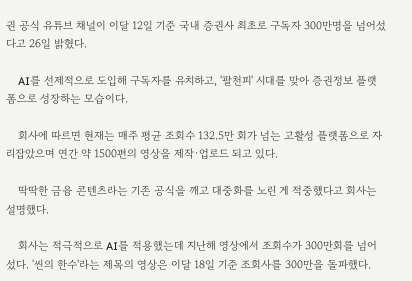권 공식 유튜브 채널이 이달 12일 기준 국내 증권사 최초로 구독자 300만명을 넘어섰다고 26일 밝혔다.

    AI를 선제적으로 도입해 구독자를 유치하고, '팔천피' 시대를 맞아 증권정보 플랫폼으로 성장하는 모습이다.

    회사에 따르면 현재는 매주 평균 조회수 132.5만 회가 넘는 고활성 플랫폼으로 자리잡았으며 연간 약 1500편의 영상을 제작·업로드 되고 있다.

    딱딱한 금융 콘텐츠라는 기존 공식을 깨고 대중화를 노린 게 적중했다고 회사는 설명했다.

    회사는 적극적으로 AI를 적용했는데 지난해 영상에서 조회수가 300만회를 넘어섰다. '씬의 한수'라는 제목의 영상은 이달 18일 기준 조회사를 300만을 돌파했다.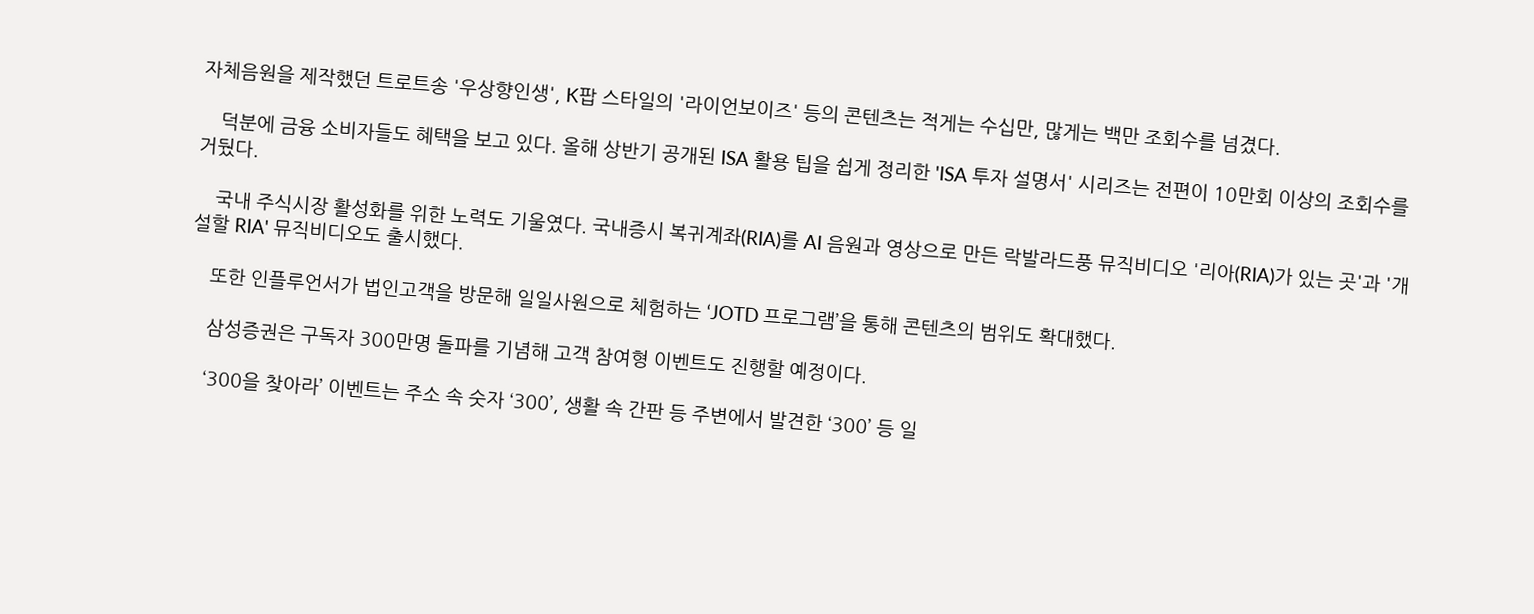자체음원을 제작했던 트로트송 '우상향인생', K팝 스타일의 '라이언보이즈' 등의 콘텐츠는 적게는 수십만, 많게는 백만 조회수를 넘겼다.

    덕분에 금융 소비자들도 혜택을 보고 있다. 올해 상반기 공개된 ISA 활용 팁을 쉽게 정리한 'ISA 투자 설명서' 시리즈는 전편이 10만회 이상의 조회수를 거뒀다.

    국내 주식시장 활성화를 위한 노력도 기울였다. 국내증시 복귀계좌(RIA)를 AI 음원과 영상으로 만든 락발라드풍 뮤직비디오 '리아(RIA)가 있는 곳'과 '개설할 RIA' 뮤직비디오도 출시했다.

    또한 인플루언서가 법인고객을 방문해 일일사원으로 체험하는 ‘JOTD 프로그램’을 통해 콘텐츠의 범위도 확대했다.

    삼성증권은 구독자 300만명 돌파를 기념해 고객 참여형 이벤트도 진행할 예정이다.

    ‘300을 찾아라’ 이벤트는 주소 속 숫자 ‘300’, 생활 속 간판 등 주변에서 발견한 ‘300’ 등 일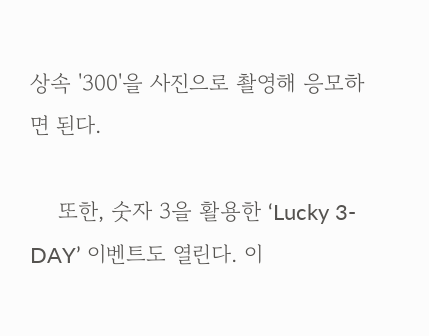상속 '300'을 사진으로 촬영해 응모하면 된다.

    또한, 숫자 3을 활용한 ‘Lucky 3-DAY’ 이벤트도 열린다. 이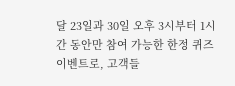달 23일과 30일 오후 3시부터 1시간 동안만 참여 가능한 한정 퀴즈 이벤트로, 고객들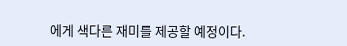에게 색다른 재미를 제공할 예정이다.